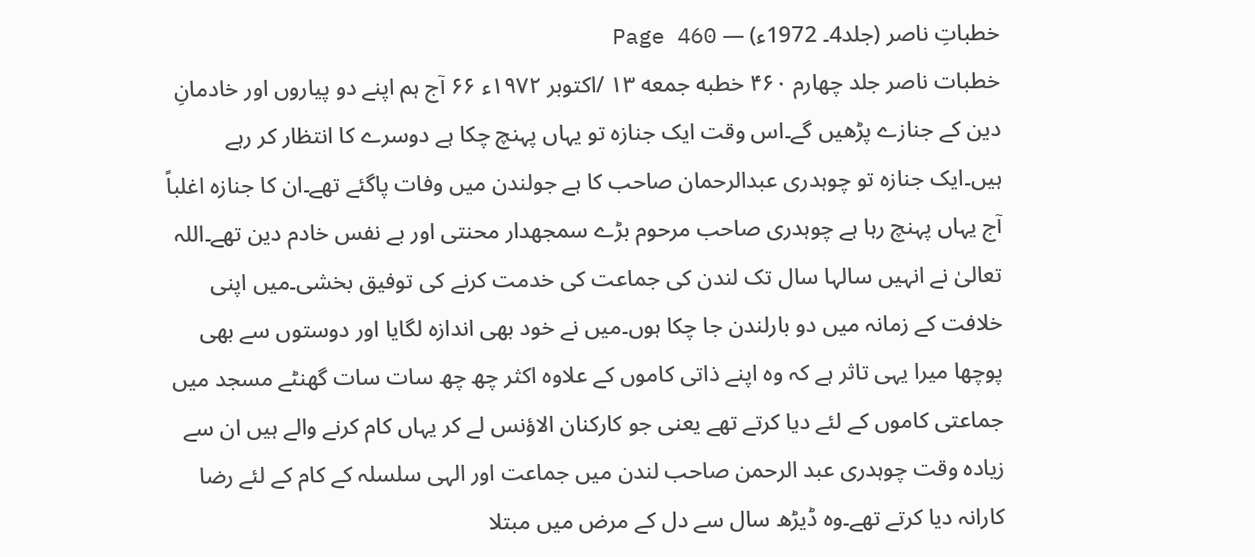خطباتِ ناصر (جلد4۔ 1972ء) — Page 460
خطبات ناصر جلد چهارم ۴۶۰ خطبه جمعه ۱۳ /اکتوبر ۱۹۷۲ء ۶۶ آج ہم اپنے دو پیاروں اور خادمانِ دین کے جنازے پڑھیں گے۔اس وقت ایک جنازہ تو یہاں پہنچ چکا ہے دوسرے کا انتظار کر رہے ہیں۔ایک جنازہ تو چوہدری عبدالرحمان صاحب کا ہے جولندن میں وفات پاگئے تھے۔ان کا جنازہ اغلباً آج یہاں پہنچ رہا ہے چوہدری صاحب مرحوم بڑے سمجھدار محنتی اور بے نفس خادم دین تھے۔اللہ تعالیٰ نے انہیں سالہا سال تک لندن کی جماعت کی خدمت کرنے کی توفیق بخشی۔میں اپنی خلافت کے زمانہ میں دو بارلندن جا چکا ہوں۔میں نے خود بھی اندازہ لگایا اور دوستوں سے بھی پوچھا میرا یہی تاثر ہے کہ وہ اپنے ذاتی کاموں کے علاوہ اکثر چھ چھ سات سات گھنٹے مسجد میں جماعتی کاموں کے لئے دیا کرتے تھے یعنی جو کارکنان الاؤنس لے کر یہاں کام کرنے والے ہیں ان سے زیادہ وقت چوہدری عبد الرحمن صاحب لندن میں جماعت اور الہی سلسلہ کے کام کے لئے رضا کارانہ دیا کرتے تھے۔وہ ڈیڑھ سال سے دل کے مرض میں مبتلا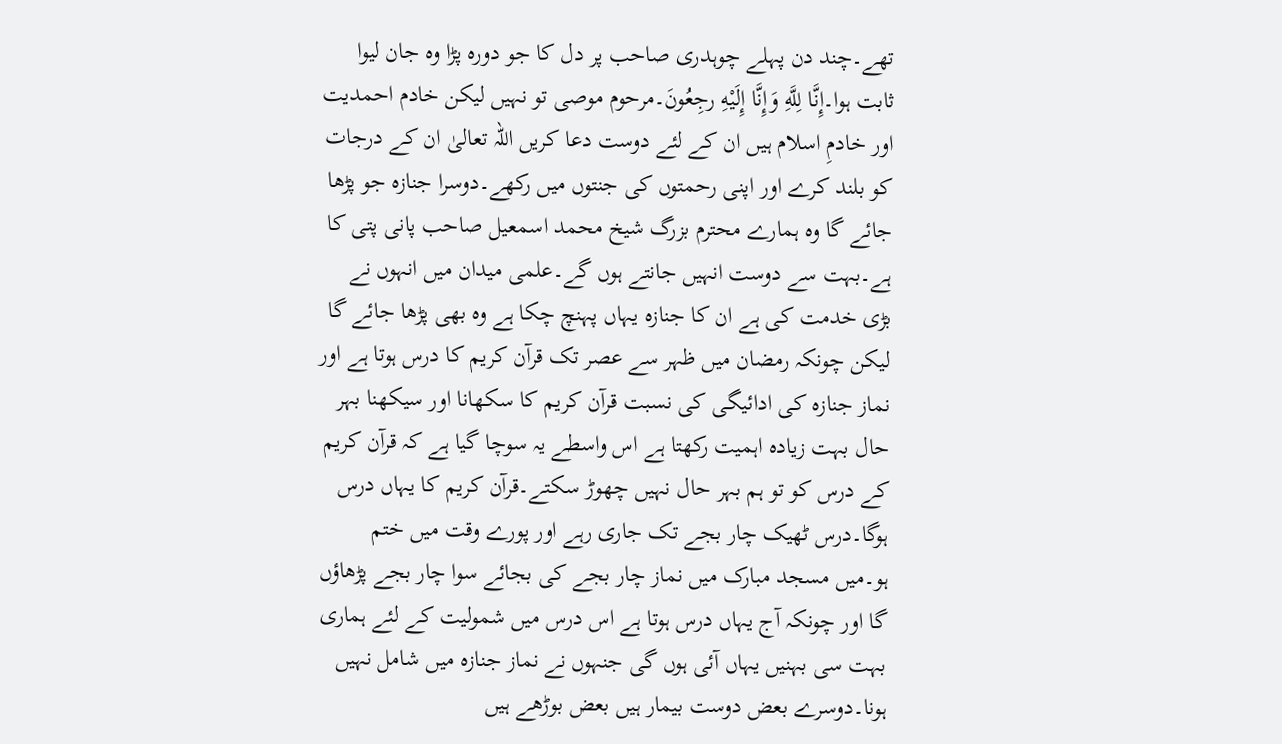تھے۔چند دن پہلے چوہدری صاحب پر دل کا جو دورہ پڑا وہ جان لیوا ثابت ہوا۔إِنَّا لِلَّهِ وَإِنَّا إِلَيْهِ رجِعُونَ۔مرحوم موصی تو نہیں لیکن خادم احمدیت اور خادمِ اسلام ہیں ان کے لئے دوست دعا کریں اللہ تعالیٰ ان کے درجات کو بلند کرے اور اپنی رحمتوں کی جنتوں میں رکھے۔دوسرا جنازہ جو پڑھا جائے گا وہ ہمارے محترم بزرگ شیخ محمد اسمعیل صاحب پانی پتی کا ہے۔بہت سے دوست انہیں جانتے ہوں گے۔علمی میدان میں انہوں نے بڑی خدمت کی ہے ان کا جنازہ یہاں پہنچ چکا ہے وہ بھی پڑھا جائے گا لیکن چونکہ رمضان میں ظہر سے عصر تک قرآن کریم کا درس ہوتا ہے اور نماز جنازہ کی ادائیگی کی نسبت قرآن کریم کا سکھانا اور سیکھنا بہر حال بہت زیادہ اہمیت رکھتا ہے اس واسطے یہ سوچا گیا ہے کہ قرآن کریم کے درس کو تو ہم بہر حال نہیں چھوڑ سکتے۔قرآن کریم کا یہاں درس ہوگا۔درس ٹھیک چار بجے تک جاری رہے اور پورے وقت میں ختم ہو۔میں مسجد مبارک میں نماز چار بجے کی بجائے سوا چار بجے پڑھاؤں گا اور چونکہ آج یہاں درس ہوتا ہے اس درس میں شمولیت کے لئے ہماری بہت سی بہنیں یہاں آئی ہوں گی جنہوں نے نماز جنازہ میں شامل نہیں ہونا۔دوسرے بعض دوست بیمار ہیں بعض بوڑھے ہیں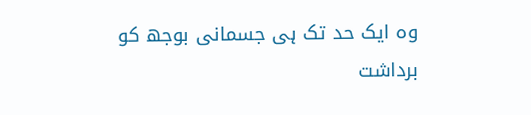وہ ایک حد تک ہی جسمانی بوجھ کو برداشت